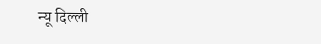न्यू दिल्ली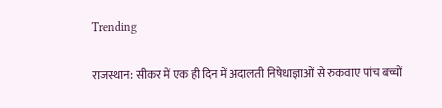Trending

राजस्थान: सीकर में एक ही दिन में अदालती निषेधाज्ञाओं से रुकवाए पांच बच्चों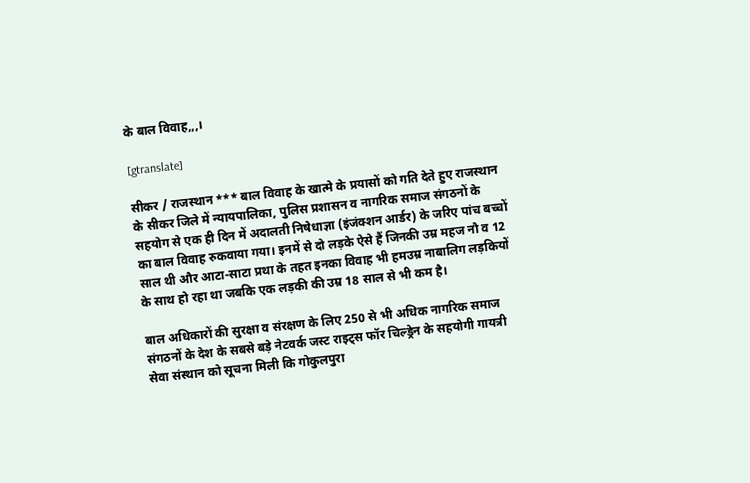के बाल विवाह,,,।

[gtranslate]

सीकर / राजस्थान *** बाल विवाह के खात्मे के प्रयासों को गति देते हुए राजस्थान के सीकर जिले में न्यायपालिका, पुलिस प्रशासन व नागरिक समाज संगठनों के सहयोग से एक ही दिन में अदालती निषेधाज्ञा (इंजंक्शन आर्डर) के जरिए पांच बच्चों का बाल विवाह रुकवाया गया। इनमें से दो लड़के ऐसे हैं जिनकी उम्र महज नौ व 12 साल थी और आटा-साटा प्रथा के तहत इनका विवाह भी हमउम्र नाबालिग लड़कियों के साथ हो रहा था जबकि एक लड़की की उम्र 18 साल से भी कम है।

बाल अधिकारों की सुरक्षा व संरक्षण के लिए 250 से भी अधिक नागरिक समाज संगठनों के देश के सबसे बड़े नेटवर्क जस्ट राइट्स फॉर चिल्ड्रेन के सहयोगी गायत्री सेवा संस्थान को सूचना मिली कि गोकुलपुरा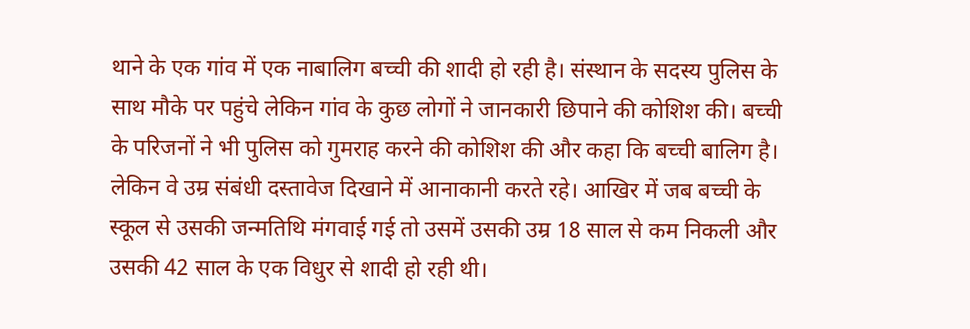थाने के एक गांव में एक नाबालिग बच्ची की शादी हो रही है। संस्थान के सदस्य पुलिस के साथ मौके पर पहुंचे लेकिन गांव के कुछ लोगों ने जानकारी छिपाने की कोशिश की। बच्ची के परिजनों ने भी पुलिस को गुमराह करने की कोशिश की और कहा कि बच्ची बालिग है। लेकिन वे उम्र संबंधी दस्तावेज दिखाने में आनाकानी करते रहे। आखिर में जब बच्ची के स्कूल से उसकी जन्मतिथि मंगवाई गई तो उसमें उसकी उम्र 18 साल से कम निकली और उसकी 42 साल के एक विधुर से शादी हो रही थी।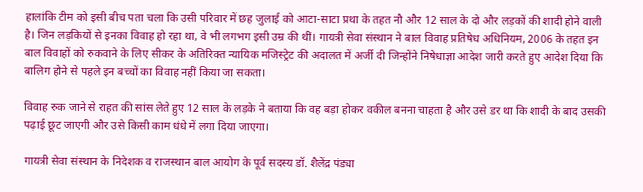हालांकि टीम को इसी बीच पता चला कि उसी परिवार में छह जुलाई को आटा-साटा प्रथा के तहत नौ और 12 साल के दो और लड़कों की शादी होने वाली है। जिन लड़कियों से इनका विवाह हो रहा था, वे भी लगभग इसी उम्र की थीं। गायत्री सेवा संस्थान ने बाल विवाह प्रतिषेध अधिनियम, 2006 के तहत इन बाल विवाहों को रुकवाने के लिए सीकर के अतिरिक्त न्यायिक मजिस्ट्रेट की अदालत में अर्जी दी जिन्होंने निषेधाज्ञा आदेश जारी करते हुए आदेश दिया कि बालिग होने से पहले इन बच्चों का विवाह नहीं किया जा सकता।

विवाह रुक जाने से राहत की सांस लेते हुए 12 साल के लड़के ने बताया कि वह बड़ा होकर वकील बनना चाहता है और उसे डर था कि शादी के बाद उसकी पढ़ाई छूट जाएगी और उसे किसी काम धंधे में लगा दिया जाएगा।

गायत्री सेवा संस्थान के निदेशक व राजस्थान बाल आयोग के पूर्व सदस्य डॉ. शैलेंद्र पंड्या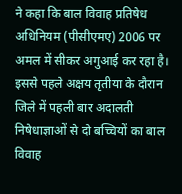ने कहा कि बाल विवाह प्रतिषेध अधिनियम (पीसीएमए) 2006 पर अमल में सीकर अगुआई कर रहा है। इससे पहले अक्षय तृतीया के दौरान जिले में पहली बार अदालती निषेधाज्ञाओं से दो बच्चियों का बाल विवाह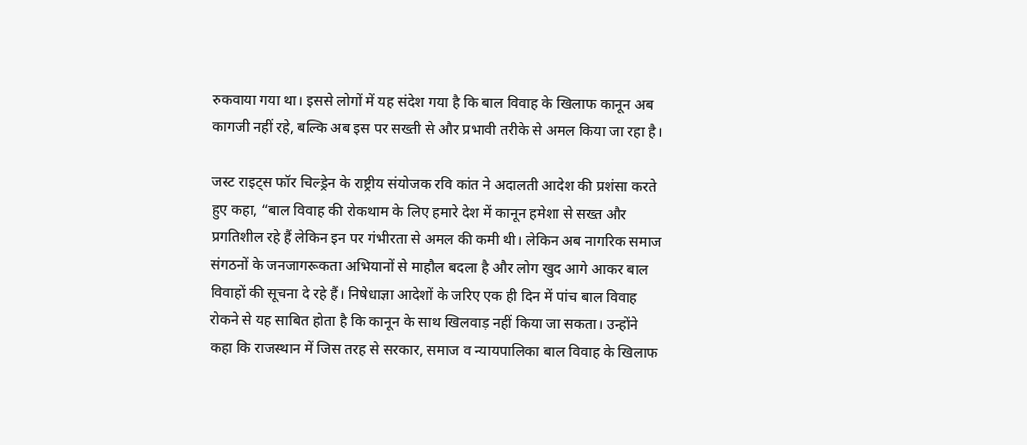रुकवाया गया था। इससे लोगों में यह संदेश गया है कि बाल विवाह के खिलाफ कानून अब कागजी नहीं रहे, बल्कि अब इस पर सख्ती से और प्रभावी तरीके से अमल किया जा रहा है।

जस्ट राइट्स फॉर चिल्ड्रेन के राष्ट्रीय संयोजक रवि कांत ने अदालती आदेश की प्रशंसा करते हुए कहा, “बाल विवाह की रोकथाम के लिए हमारे देश में कानून हमेशा से सख्त और प्रगतिशील रहे हैं लेकिन इन पर गंभीरता से अमल की कमी थी। लेकिन अब नागरिक समाज संगठनों के जनजागरूकता अभियानों से माहौल बदला है और लोग खुद आगे आकर बाल विवाहों की सूचना दे रहे हैं। निषेधाज्ञा आदेशों के जरिए एक ही दिन में पांच बाल विवाह रोकने से यह साबित होता है कि कानून के साथ खिलवाड़ नहीं किया जा सकता। उन्होंने कहा कि राजस्थान में जिस तरह से सरकार, समाज व न्यायपालिका बाल विवाह के खिलाफ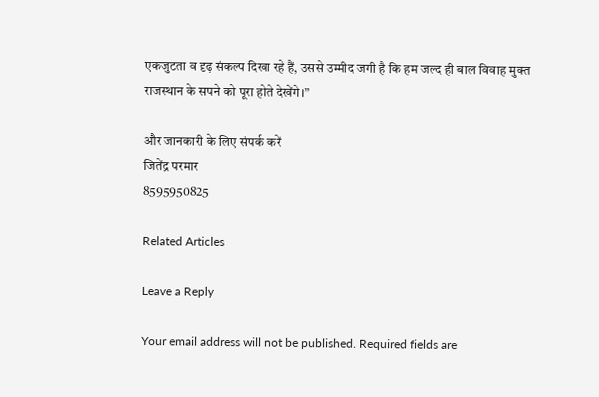एकजुटता व दृढ़ संकल्प दिखा रहे हैं, उससे उम्मीद जगी है कि हम जल्द ही बाल विवाह मुक्त राजस्थान के सपने को पूरा होते देखेंगे।”

और जानकारी के लिए संपर्क करें
जितेंद्र परमार
8595950825

Related Articles

Leave a Reply

Your email address will not be published. Required fields are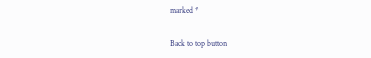marked *

Back to top button